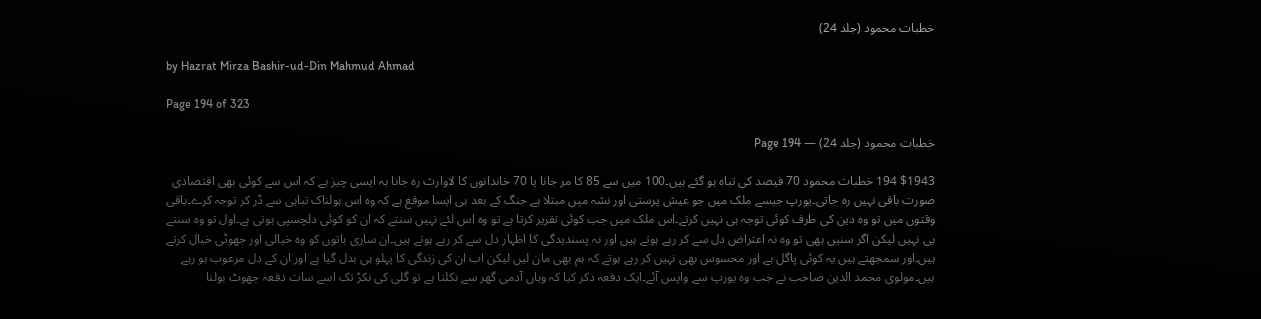خطبات محمود (جلد 24)

by Hazrat Mirza Bashir-ud-Din Mahmud Ahmad

Page 194 of 323

خطبات محمود (جلد 24) — Page 194

$1943 194 خطبات محمود 70 فیصد کی تباہ ہو گئے ہیں۔100 میں سے 85 کا مر جانا یا 70 خاندانوں کا لاوارث رہ جانا بہ ایسی چیز ہے کہ اس سے کوئی بھی اقتصادی صورت باقی نہیں رہ جاتی۔یورپ جیسے ملک میں جو عیش پرستی اور نشہ میں مبتلا ہے جنگ کے بعد ہی ایسا موقع ہے کہ وہ اس ہولناک تباہی سے ڈر کر توجہ کرے۔باقی وقتوں میں تو وہ دین کی طرف کوئی توجہ ہی نہیں کرتے۔اس ملک میں جب کوئی تقریر کرتا ہے تو وہ اس لئے نہیں سنتے کہ ان کو کوئی دلچسپی ہوتی ہے۔اول تو وہ سنتے ہی نہیں لیکن اگر سنیں بھی تو وہ نہ اعتراض دل سے کر رہے ہوتے ہیں اور نہ پسندیدگی کا اظہار دل سے کر رہے ہوتے ہیں۔ان ساری باتوں کو وہ خیالی اور جھوٹی خیال کرتے ہیں۔اور سمجھتے ہیں یہ کوئی پاگل ہے اور محسوس بھی نہیں کر رہے ہوتے کہ ہم بھی مان لیں لیکن اب ان کی زندگی کا پہلو ہی بدل گیا ہے اور ان کے دل مرعوب ہو رہے ہیں۔مولوی محمد الدین صاحب نے جب وہ یورپ سے واپس آئے۔ایک دفعہ ذکر کیا کہ وہاں آدمی گھر سے نکلتا ہے تو گلی کی نکڑ تک اسے سات دفعہ جھوٹ بولنا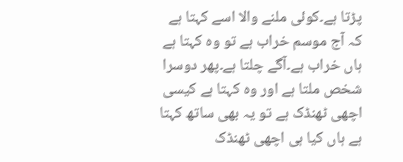پڑتا ہے۔کوئی ملنے والا اسے کہتا ہے کہ آج موسم خراب ہے تو وہ کہتا ہے ہاں خراب ہے۔آگے چلتا ہے۔پھر دوسرا شخص ملتا ہے اور وہ کہتا ہے کیسی اچھی ٹھنڈک ہے تو یہ بھی ساتھ کہتا ہے ہاں کیا ہی اچھی ٹھنڈک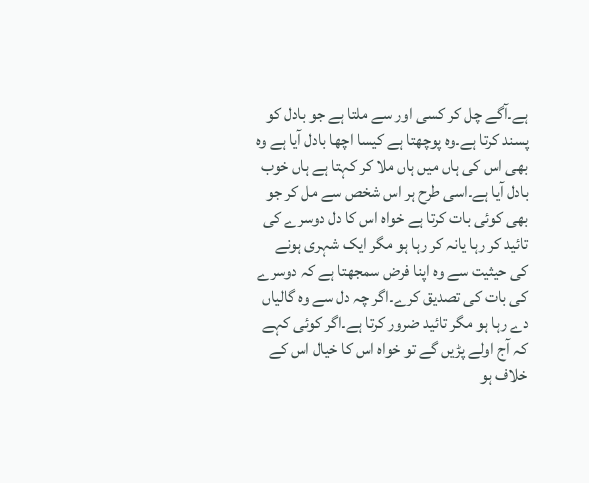ہے۔آگے چل کر کسی اور سے ملتا ہے جو بادل کو پسند کرتا ہے۔وہ پوچھتا ہے کیسا اچھا بادل آیا ہے وہ بھی اس کی ہاں میں ہاں ملا کر کہتا ہے ہاں خوب بادل آیا ہے۔اسی طرح ہر اس شخص سے مل کر جو بھی کوئی بات کرتا ہے خواہ اس کا دل دوسرے کی تائید کر رہا یانہ کر رہا ہو مگر ایک شہری ہونے کی حیثیت سے وہ اپنا فرض سمجھتا ہے کہ دوسرے کی بات کی تصدیق کرے۔اگر چہ دل سے وہ گالیاں دے رہا ہو مگر تائید ضرور کرتا ہے۔اگر کوئی کہے کہ آج اولے پڑیں گے تو خواہ اس کا خیال اس کے خلاف ہو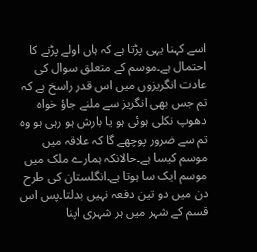اسے کہنا یہی پڑتا ہے کہ ہاں اولے پڑنے کا احتمال ہے۔موسم کے متعلق سوال کی عادت انگریزوں میں اس قدر راسخ ہے کہ تم جس بھی انگریز سے ملنے جاؤ خواہ دھوپ نکلی ہوئی ہو یا بارش ہو رہی ہو وہ تم سے ضرور پوچھے گا کہ علاقہ میں موسم کیسا ہے۔حالانکہ ہمارے ملک میں موسم ایک سا ہوتا ہے۔انگلستان کی طرح دن میں دو تین دفعہ نہیں بدلتا۔پس اس قسم کے شہر میں ہر شہری اپنا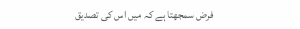فرض سمجھتا ہے کہ میں اس کی تصدیق